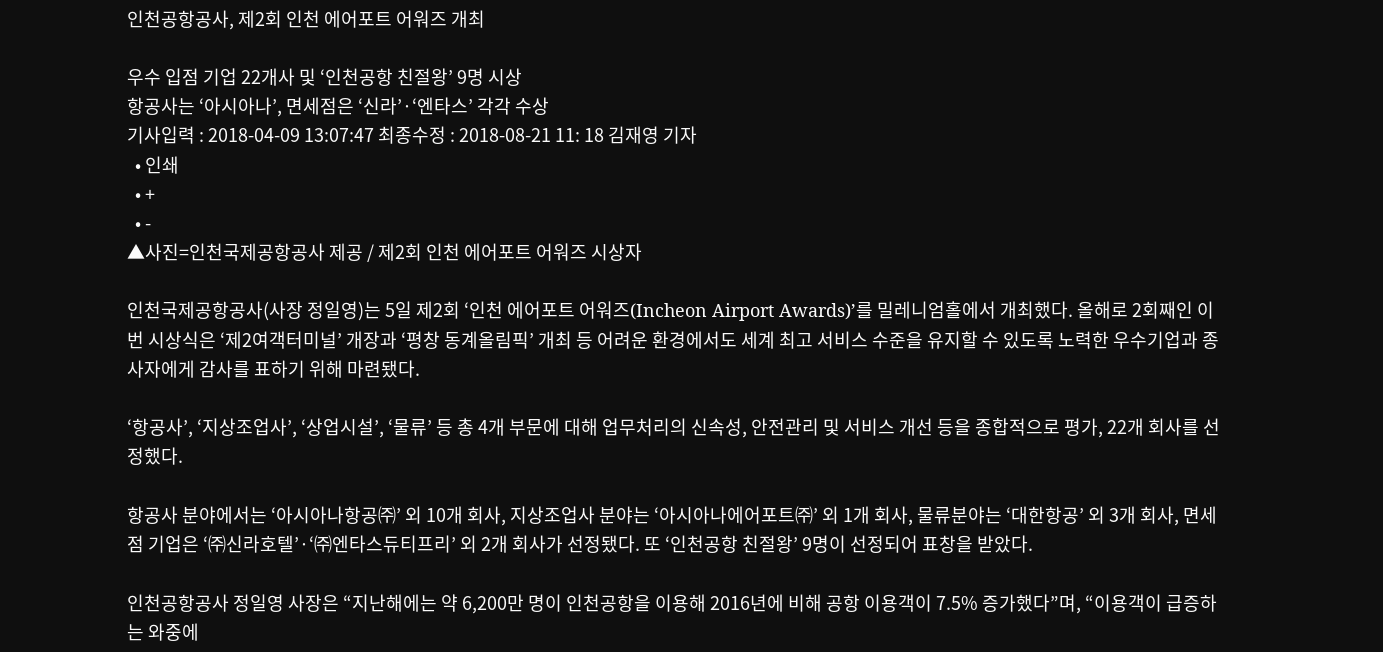인천공항공사, 제2회 인천 에어포트 어워즈 개최

우수 입점 기업 22개사 및 ‘인천공항 친절왕’ 9명 시상
항공사는 ‘아시아나’, 면세점은 ‘신라’·‘엔타스’ 각각 수상
기사입력 : 2018-04-09 13:07:47 최종수정 : 2018-08-21 11: 18 김재영 기자
  • 인쇄
  • +
  • -
▲사진=인천국제공항공사 제공 / 제2회 인천 에어포트 어워즈 시상자

인천국제공항공사(사장 정일영)는 5일 제2회 ‘인천 에어포트 어워즈(Incheon Airport Awards)’를 밀레니엄홀에서 개최했다. 올해로 2회째인 이번 시상식은 ‘제2여객터미널’ 개장과 ‘평창 동계올림픽’ 개최 등 어려운 환경에서도 세계 최고 서비스 수준을 유지할 수 있도록 노력한 우수기업과 종사자에게 감사를 표하기 위해 마련됐다.

‘항공사’, ‘지상조업사’, ‘상업시설’, ‘물류’ 등 총 4개 부문에 대해 업무처리의 신속성, 안전관리 및 서비스 개선 등을 종합적으로 평가, 22개 회사를 선정했다.

항공사 분야에서는 ‘아시아나항공㈜’ 외 10개 회사, 지상조업사 분야는 ‘아시아나에어포트㈜’ 외 1개 회사, 물류분야는 ‘대한항공’ 외 3개 회사, 면세점 기업은 ‘㈜신라호텔’·‘㈜엔타스듀티프리’ 외 2개 회사가 선정됐다. 또 ‘인천공항 친절왕’ 9명이 선정되어 표창을 받았다.

인천공항공사 정일영 사장은 “지난해에는 약 6,200만 명이 인천공항을 이용해 2016년에 비해 공항 이용객이 7.5% 증가했다”며, “이용객이 급증하는 와중에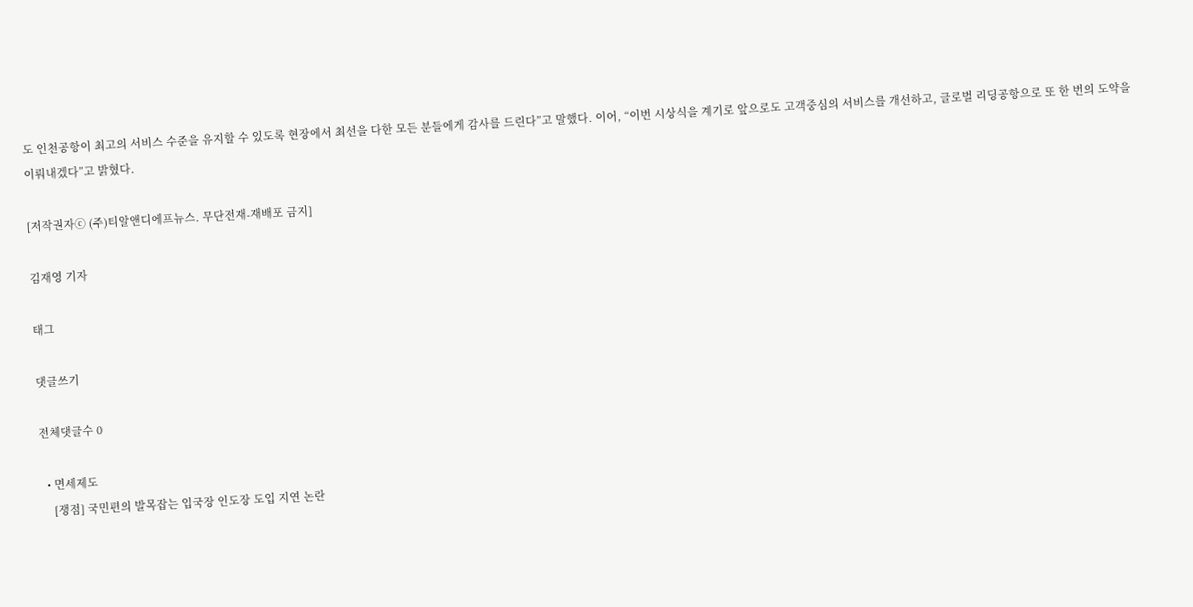도 인천공항이 최고의 서비스 수준을 유지할 수 있도록 현장에서 최선을 다한 모든 분들에게 감사를 드린다”고 말했다. 이어, “이번 시상식을 계기로 앞으로도 고객중심의 서비스를 개선하고, 글로벌 리딩공항으로 또 한 번의 도약을 이뤄내겠다”고 밝혔다.

[저작권자ⓒ (주)티알앤디에프뉴스. 무단전재-재배포 금지]

김재영 기자

태그

댓글쓰기

전체댓글수 0

  • 면세제도
    [쟁점] 국민편의 발목잡는 입국장 인도장 도입 지연 논란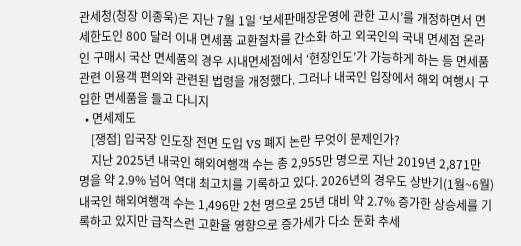관세청(청장 이종욱)은 지난 7월 1일 ‘보세판매장운영에 관한 고시’를 개정하면서 면세한도인 800 달러 이내 면세품 교환절차를 간소화 하고 외국인의 국내 면세점 온라인 구매시 국산 면세품의 경우 시내면세점에서 ‘현장인도’가 가능하게 하는 등 면세품 관련 이용객 편의와 관련된 법령을 개정했다. 그러나 내국인 입장에서 해외 여행시 구입한 면세품을 들고 다니지
  • 면세제도
    [쟁점] 입국장 인도장 전면 도입 VS 폐지 논란 무엇이 문제인가?
    지난 2025년 내국인 해외여행객 수는 총 2,955만 명으로 지난 2019년 2,871만 명을 약 2.9% 넘어 역대 최고치를 기록하고 있다. 2026년의 경우도 상반기(1월~6월) 내국인 해외여행객 수는 1,496만 2천 명으로 25년 대비 약 2.7% 증가한 상승세를 기록하고 있지만 급작스런 고환율 영향으로 증가세가 다소 둔화 추세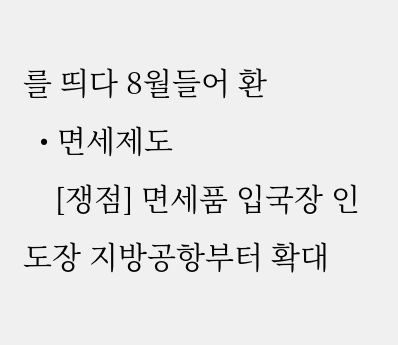를 띄다 8월들어 환
  • 면세제도
    [쟁점] 면세품 입국장 인도장 지방공항부터 확대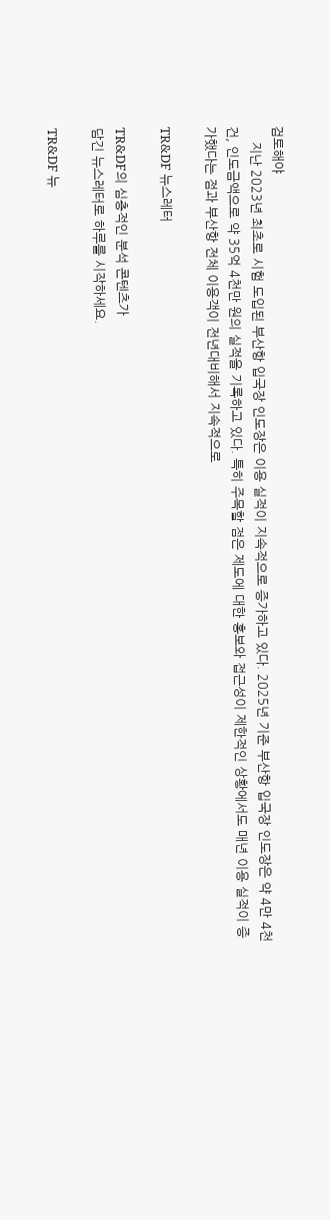검토해야
    지난 2023년 최초로 시험 도입된 부산항 입국장 인도장은 이용 실적이 지속적으로 증가하고 있다. 2025년 기준 부산항 입국장 인도장은 약 4만 4천건, 인도금액으로 약 35억 4천만 원의 실적을 기록하고 있다. 특히 주목할 점은 제도에 대한 홍보와 접근성이 제한적인 상황에서도 매년 이용 실적이 증가했다는 점과 부산항 전체 이용객이 전년대비해서 지속적으로

TR&DF 뉴스레터

TR&DF의 심층적인 분석 콘텐츠가
담긴 뉴스레터로 하루를 시작하세요.

TR&DF 뉴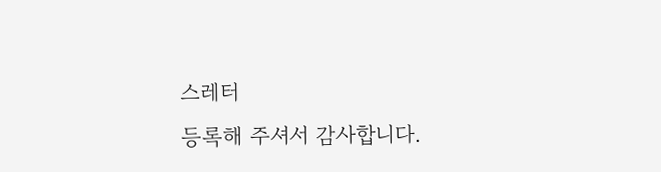스레터
등록해 주셔서 감사합니다.